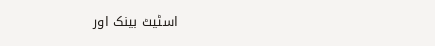اسٹیٹ بینک اور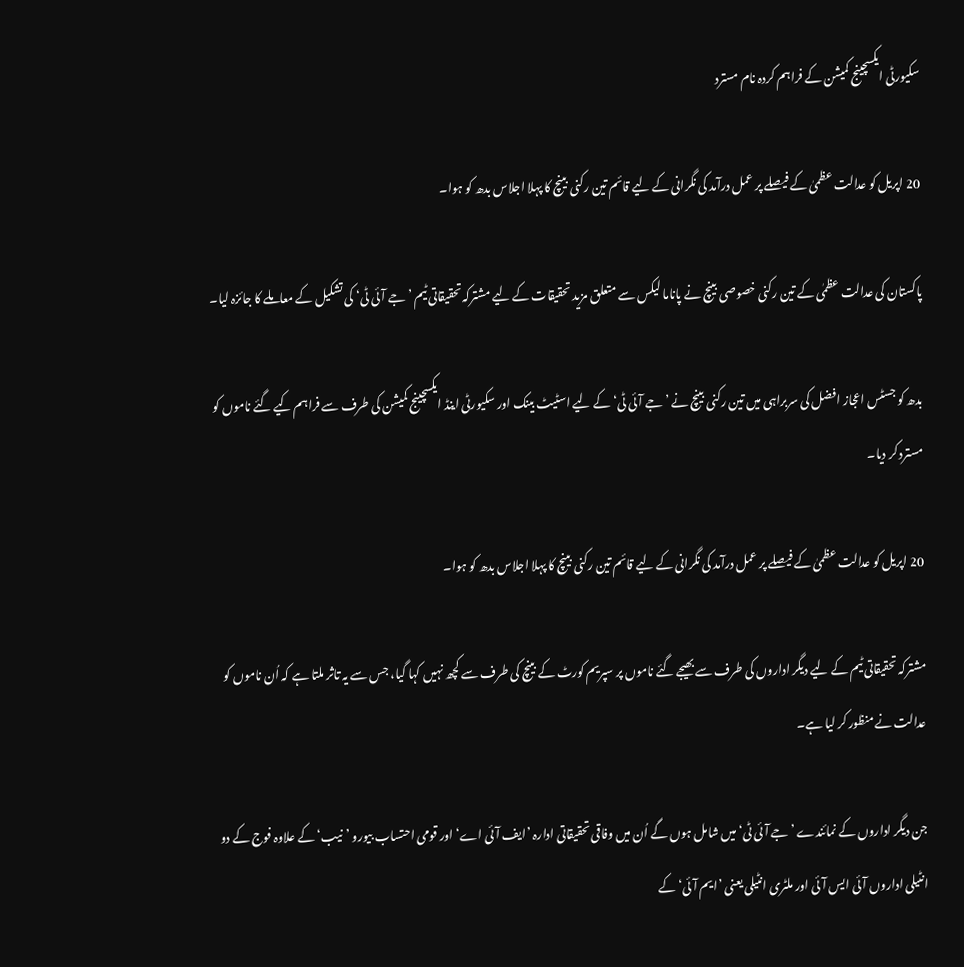سکیورٹی ایکسچینج کمیشن کے فراہم کردہ نام مسترد

20 اپریل کو عدالت عظمیٰ کے فیصلے پر عمل درآمد کی نگرانی کے لیے قائم تین رکنی بینچ کا پہلا اجلاس بدھ کو ہوا۔

پاکستان کی عدالت عظمٰی کے تین رکنی خصوصی بینچ نے پاناما لیکس سے متعلق مزید تحقیقات کے لیے مشترکہ تحقیقاتی ٹیم ’جے آئی ٹی‘ کی تشکیل کے معاملے کا جائزہ لیا۔

بدھ کو جسٹس اعجاز افضل کی سربراہی میں تین رکنی بینچ نے ’جے آئی ٹی‘ کے لیے اسٹیٹ بینک اور سکیورٹی اینڈ ایکسچینج کمیشن کی طرف سے فراہم کیے گئے ناموں کو مسترد کر دیا۔

20 اپریل کو عدالت عظمیٰ کے فیصلے پر عمل درآمد کی نگرانی کے لیے قائم تین رکنی بینچ کا پہلا اجلاس بدھ کو ہوا۔

مشترکہ تحقیقاتی ٹیم کے لیے دیگر اداروں کی طرف سے بھیجے گئے ناموں پر سپریم کورٹ کے بینچ کی طرف سے کچھ نہیں کہا گیا، جس سے یہ تاثر ملتا ہے کہ اُن ناموں کو عدالت نے منظور کر لیا ہے۔

جن دیگر اداروں کے نمائندے ’جے آئی ٹی‘ میں شامل ہوں گے اُن میں وفاقی تحقیقاتی ادارہ ’ایف آئی اے‘ اور قومی احتساب بیورو ’نیب‘ کے علاوہ فوج کے دو انٹیلی اداروں آئی ایس آئی اور ملٹری انٹیلی یعنی ’ایم آئی‘ کے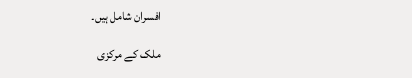افسران شامل ہیں۔

ملک کے مرکزی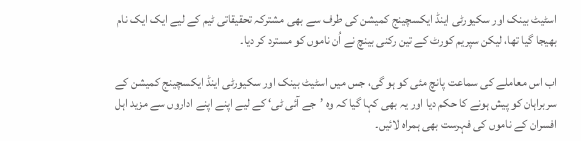اسٹیٹ بینک اور سکیورٹی اینڈ ایکسچینج کمیشن کی طرف سے بھی مشترکہ تحقیقاتی ٹیم کے لیے ایک ایک نام بھیجا گیا تھا، لیکن سپریم کورٹ کے تین رکنی بینچ نے اُن ناموں کو مسترد کر دیا۔

اب اس معاملے کی سماعت پانچ مئی کو ہو گی، جس میں اسٹیٹ بینک اور سکیورٹی اینڈ ایکسچینج کمیشن کے سربراہان کو پیش ہونے کا حکم دیا اور یہ بھی کہا گیا کہ وہ ’جے آئی ٹی‘ کے لیے اپنے اپنے اداروں سے مزید اہل افسران کے ناموں کی فہرست بھی ہمراہ لائیں۔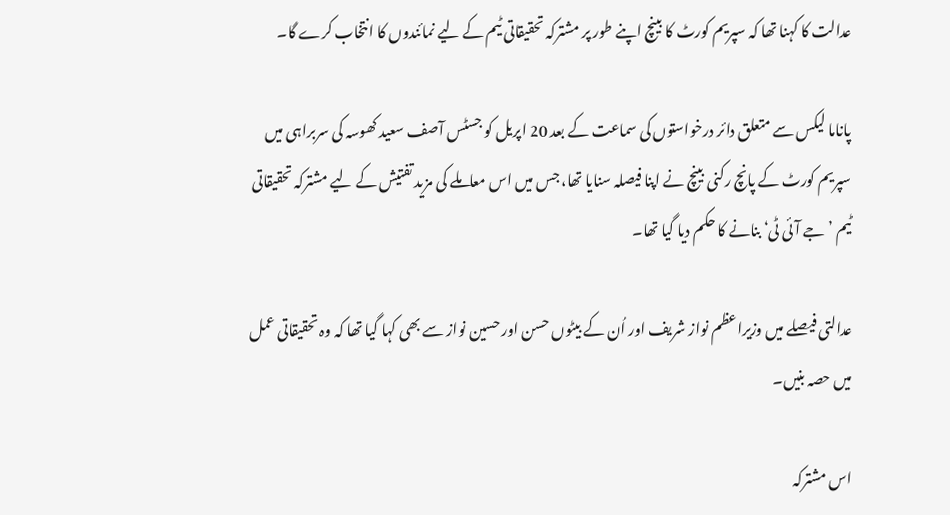عدالت کا کہنا تھا کہ سپریم کورٹ کا بینچ اپنے طور پر مشترکہ تحقیقاتی ٹیم کے لیے نمائندوں کا انتخاب کرے گا۔

پاناما لیکس سے متعلق دائر درخواستوں کی سماعت کے بعد 20 اپریل کو جسٹس آصف سعید کھوسہ کی سربراہی میں سپریم کورٹ کے پانچ رکنی بینچ نے اپنا فیصلہ سنایا تھا، جس میں اس معاملے کی مزید تفتیش کے لیے مشترکہ تحقیقاتی ٹیم ’جے آئی ٹی‘ بنانے کا حکم دیا گیا تھا۔

عدالتی فیصلے میں وزیراعظم نواز شریف اور اُن کے بیٹوں حسن اور حسین نواز سے بھی کہا گیا تھا کہ وہ تحقیقاتی عمل میں حصہ بنیں۔

اس مشترکہ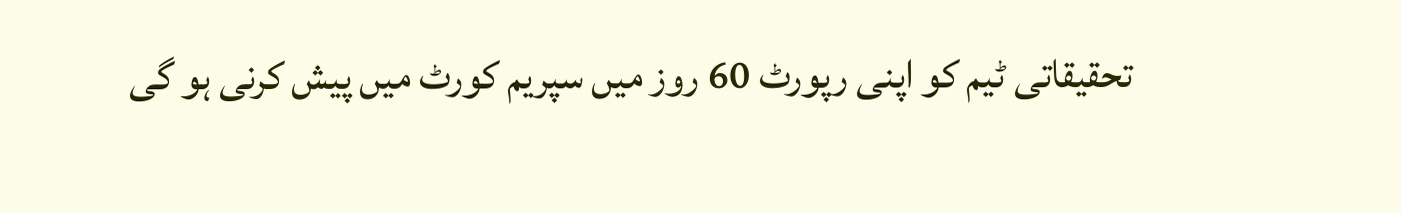تحقیقاتی ٹیم کو اپنی رپورٹ 60 روز میں سپریم کورٹ میں پیش کرنی ہو گی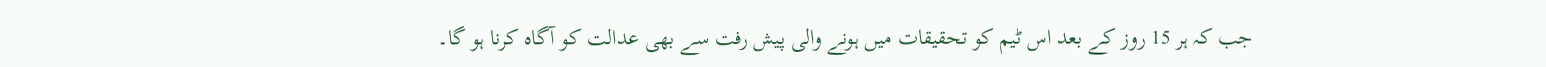جب کہ ہر 15 روز کے بعد اس ٹیم کو تحقیقات میں ہونے والی پیش رفت سے بھی عدالت کو آگاہ کرنا ہو گا۔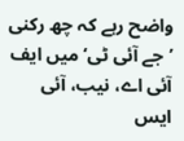واضح رہے کہ چھ رکنی ’جے آئی ٹی‘ میں ایف آئی اے، نیب، آئی ایس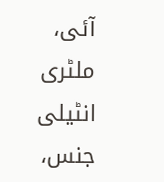آئی، ملٹری انٹیلی جنس،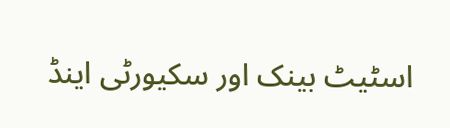اسٹیٹ بینک اور سکیورٹی اینڈ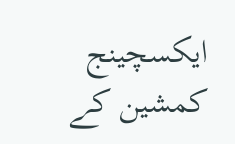ایکسچینج کمشین کے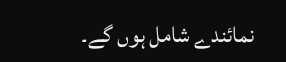نمائندے شامل ہوں گے۔